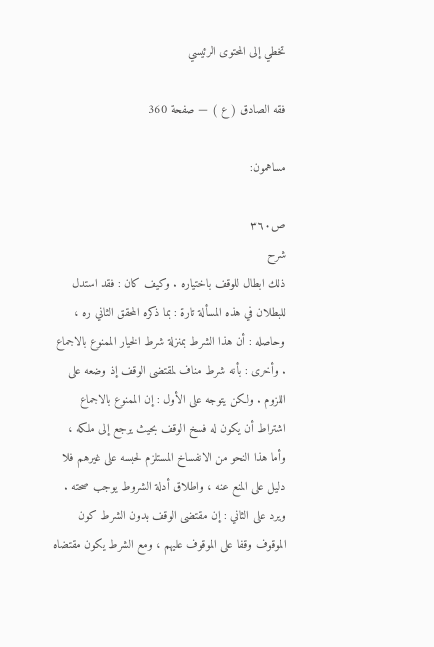تخطي إلى المحتوى الرئيسي

فقه الصادق ( ع ) — صفحة 360

مساهمون:

ص٣٦٠
شرح
ذلك ابطال للوقف باختياره . وكيف كان : فقد استدل للبطلان في هذه المسألة تارة : بما ذكره المحقق الثاني ره ، وحاصله : أن هذا الشرط بمنزلة شرط الخيار الممنوع بالاجماع . وأخرى : بأنه شرط مناف لمقتضى الوقف إذ وضعه على اللزوم . ولكن يتوجه على الأول : إن الممنوع بالاجماع اشتراط أن يكون له فسخ الوقف بحيث يرجع إلى ملكه ، وأما هذا النحو من الانفساخ المستلزم لحبسه على غيرهم فلا دليل على المنع عنه ، واطلاق أدلة الشروط يوجب صحته . ويرد على الثاني : إن مقتضى الوقف بدون الشرط كون الموقوف وقفا على الموقوف عليهم ، ومع الشرط يكون مقتضاه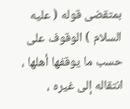بمتقضى قوله ( عليه السلام ) الوقوف على حسب ما يوقفها أهلها ، انتقاله إلى غيره ،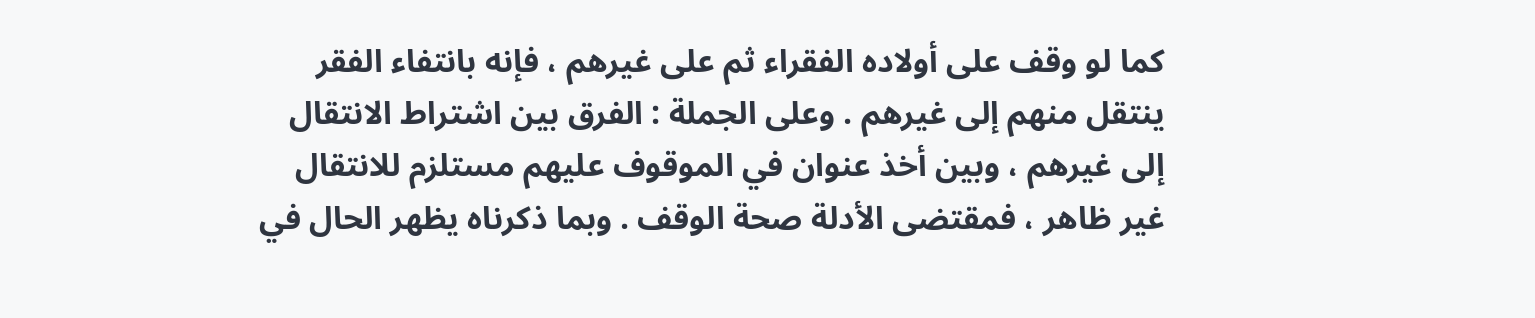كما لو وقف على أولاده الفقراء ثم على غيرهم ، فإنه بانتفاء الفقر ينتقل منهم إلى غيرهم . وعلى الجملة : الفرق بين اشتراط الانتقال إلى غيرهم ، وبين أخذ عنوان في الموقوف عليهم مستلزم للانتقال غير ظاهر ، فمقتضى الأدلة صحة الوقف . وبما ذكرناه يظهر الحال في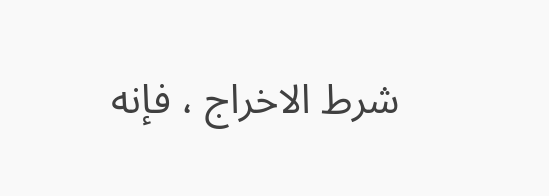شرط الاخراج ، فإنه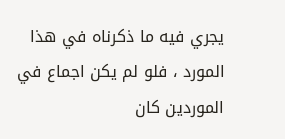يجري فيه ما ذكرناه في هذا المورد ، فلو لم يكن اجماع في الموردين كان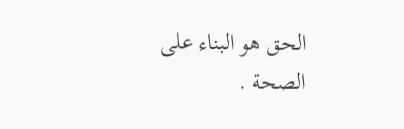الحق هو البناء على الصحة .